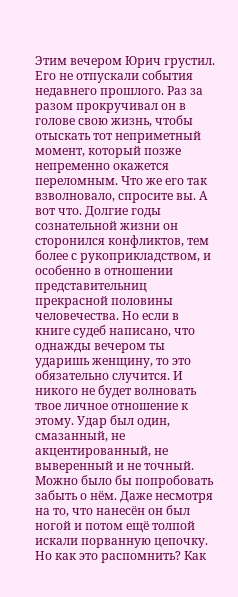Этим вечером Юрич грустил. Его не отпускали события недавнего прошлого. Раз за разом прокручивал он в голове свою жизнь, чтобы отыскать тот неприметный момент, который позже непременно окажется переломным. Что же его так взволновало, спросите вы. А вот что. Долгие годы сознательной жизни он сторонился конфликтов, тем более с рукоприкладством, и особенно в отношении представительниц прекрасной половины человечества. Но если в книге судеб написано, что однажды вечером ты ударишь женщину, то это обязательно случится. И никого не будет волновать твое личное отношение к этому. Удар был один, смазанный, не акцентированный, не выверенный и не точный. Можно было бы попробовать забыть о нём. Даже несмотря на то, что нанесён он был ногой и потом ещё толпой искали порванную цепочку. Но как это распомнить? Как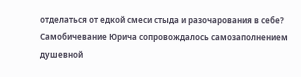отделаться от едкой смеси стыда и разочарования в себе? Самобичевание Юрича сопровождалось самозаполнением душевной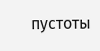пустоты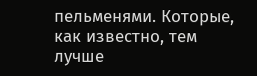пельменями. Которые, как известно, тем лучше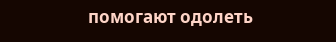помогают одолеть